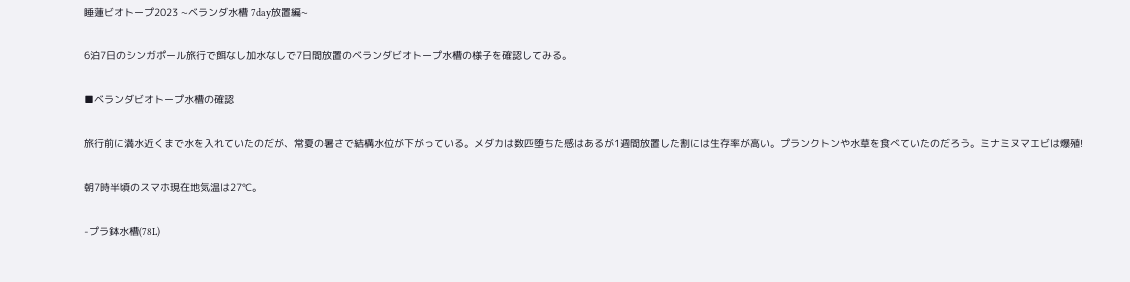睡蓮ビオトープ2023 ~ベランダ水槽 7day放置編~

6泊7日のシンガポール旅行で餌なし加水なしで7日間放置のベランダビオトープ水槽の様子を確認してみる。

■ベランダビオトープ水槽の確認

旅行前に満水近くまで水を入れていたのだが、常夏の暑さで結構水位が下がっている。メダカは数匹堕ちた感はあるが1週間放置した割には生存率が高い。プランクトンや水草を食べていたのだろう。ミナミヌマエビは爆殖!

朝7時半頃のスマホ現在地気温は27℃。

-プラ鉢水槽(78L)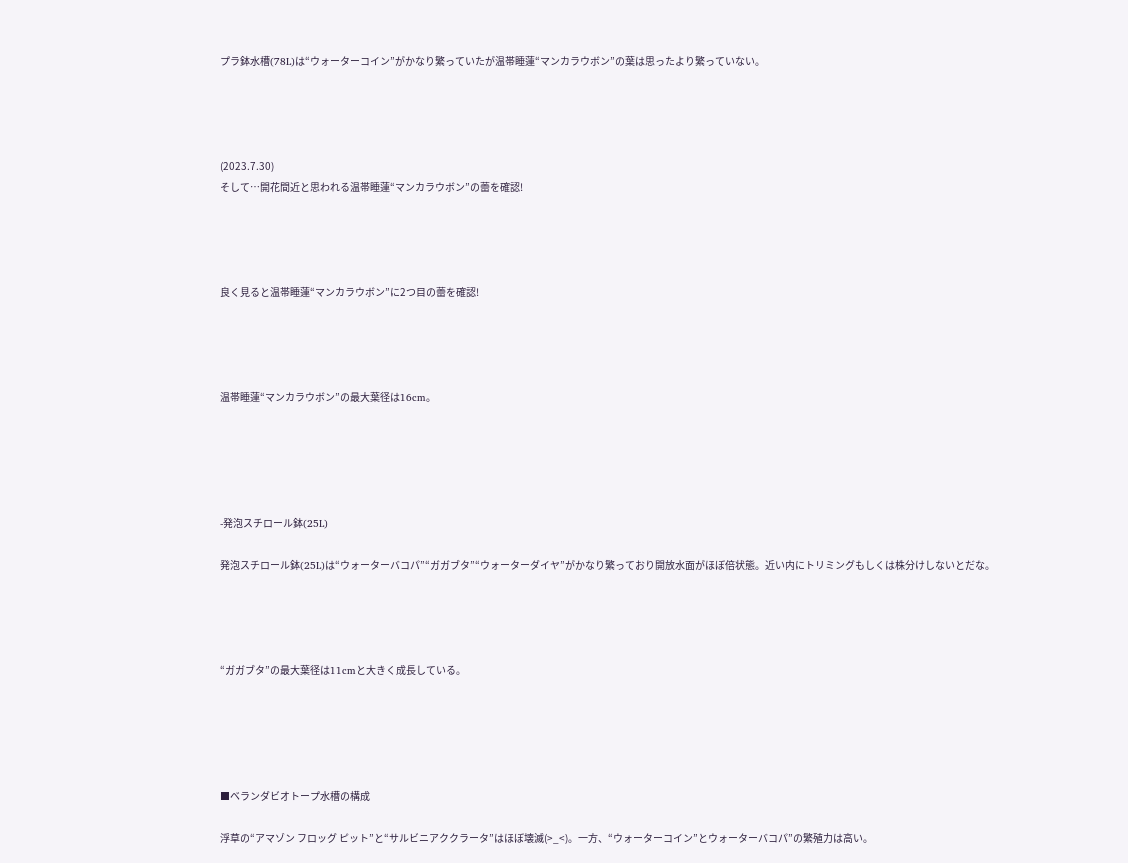プラ鉢水槽(78L)は“ウォーターコイン”がかなり繁っていたが温帯睡蓮“マンカラウボン”の葉は思ったより繁っていない。




(2023.7.30)
そして…開花間近と思われる温帯睡蓮“マンカラウボン”の蕾を確認!




良く見ると温帯睡蓮“マンカラウボン”に2つ目の蕾を確認!




温帯睡蓮“マンカラウボン”の最大葉径は16cm。





-発泡スチロール鉢(25L)

発泡スチロール鉢(25L)は“ウォーターバコパ”“ガガブタ”“ウォーターダイヤ”がかなり繁っており開放水面がほぼ倍状態。近い内にトリミングもしくは株分けしないとだな。




“ガガブタ”の最大葉径は11cmと大きく成長している。





■ベランダビオトープ水槽の構成

浮草の“アマゾン フロッグ ピット”と“サルビニアククラータ”はほぼ壊滅(>_<)。一方、“ウォーターコイン”とウォーターバコパ”の繁殖力は高い。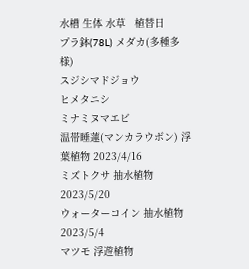水槽 生体 水草   植替日
プラ鉢(78L) メダカ(多種多様)
スジシマドジョウ
ヒメタニシ
ミナミヌマエビ
温帯睡蓮(マンカラウボン) 浮葉植物 2023/4/16
ミズトクサ 抽水植物 2023/5/20
ウォーターコイン 抽水植物 2023/5/4
マツモ 浮遊植物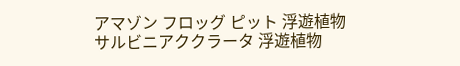アマゾン フロッグ ピット 浮遊植物
サルビニアククラータ 浮遊植物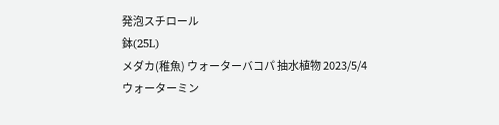発泡スチロール
鉢(25L)
メダカ(稚魚) ウォーターバコパ 抽水植物 2023/5/4
ウォーターミン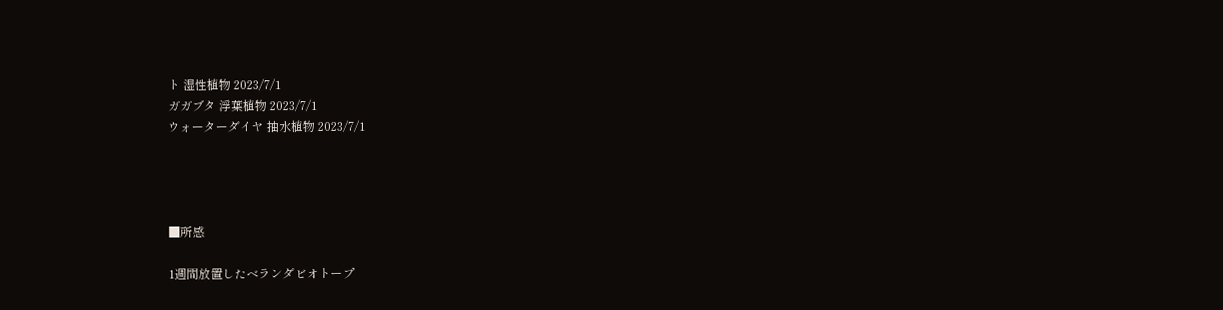ト 湿性植物 2023/7/1
ガガブタ 浮葉植物 2023/7/1
ウォーターダイヤ 抽水植物 2023/7/1




■所感

1週間放置したベランダビオトープ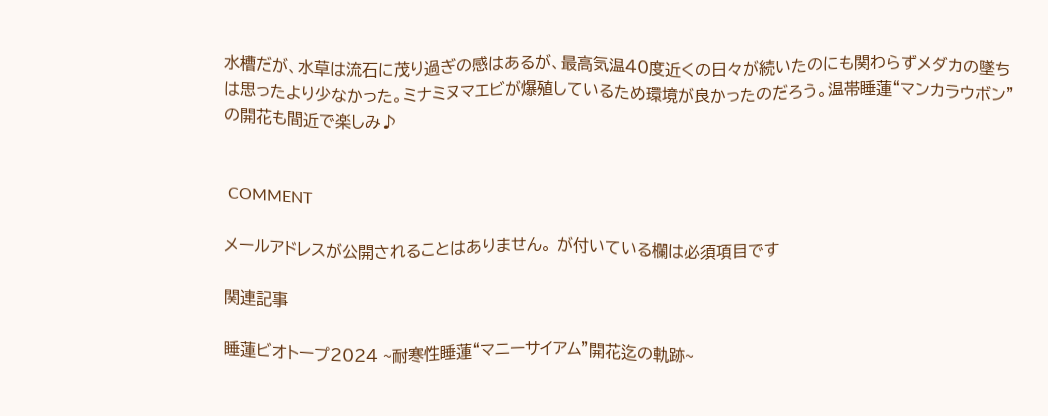水槽だが、水草は流石に茂り過ぎの感はあるが、最高気温40度近くの日々が続いたのにも関わらずメダカの墜ちは思ったより少なかった。ミナミヌマエビが爆殖しているため環境が良かったのだろう。温帯睡蓮“マンカラウボン”の開花も間近で楽しみ♪


 COMMENT

メールアドレスが公開されることはありません。 が付いている欄は必須項目です

関連記事

睡蓮ビオトープ2024 ~耐寒性睡蓮“マニーサイアム”開花迄の軌跡~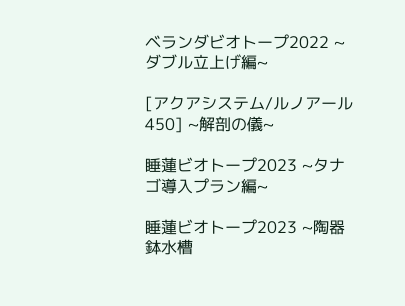ベランダビオトープ2022 ~ダブル立上げ編~

[アクアシステム/ルノアール450] ~解剖の儀~

睡蓮ビオトープ2023 ~タナゴ導入プラン編~

睡蓮ビオトープ2023 ~陶器鉢水槽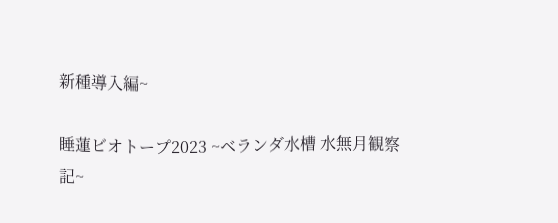新種導入編~

睡蓮ビオトープ2023 ~ベランダ水槽 水無月観察記~